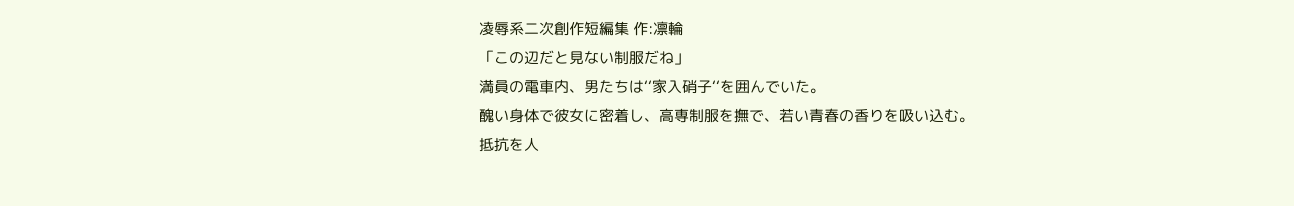凌辱系二次創作短編集 作:凛輪
「この辺だと見ない制服だね」
満員の電車内、男たちは‘‘家入硝子‘‘を囲んでいた。
醜い身体で彼女に密着し、高専制服を撫で、若い青春の香りを吸い込む。
抵抗を人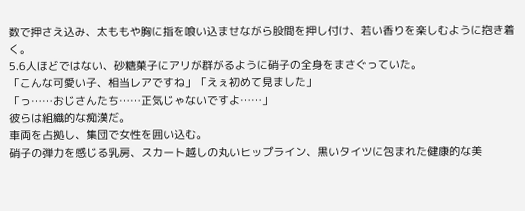数で押さえ込み、太ももや胸に指を喰い込ませながら股間を押し付け、若い香りを楽しむように抱き着く。
5.6人ほどではない、砂糖菓子にアリが群がるように硝子の全身をまさぐっていた。
「こんな可愛い子、相当レアですね」「えぇ初めて見ました」
「っ……おじさんたち……正気じゃないですよ……」
彼らは組織的な痴漢だ。
車両を占拠し、集団で女性を囲い込む。
硝子の弾力を感じる乳房、スカート越しの丸いヒップライン、黒いタイツに包まれた健康的な美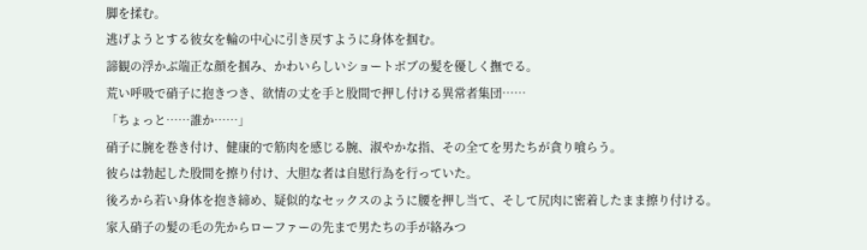脚を揉む。
逃げようとする彼女を輪の中心に引き戻すように身体を掴む。
諦観の浮かぶ端正な顔を掴み、かわいらしいショートボブの髪を優しく撫でる。
荒い呼吸で硝子に抱きつき、欲情の丈を手と股間で押し付ける異常者集団……
「ちょっと……誰か……」
硝子に腕を巻き付け、健康的で筋肉を感じる腕、淑やかな指、その全てを男たちが貪り喰らう。
彼らは勃起した股間を擦り付け、大胆な者は自慰行為を行っていた。
後ろから若い身体を抱き締め、疑似的なセックスのように腰を押し当て、そして尻肉に密着したまま擦り付ける。
家入硝子の髪の毛の先からローファーの先まで男たちの手が絡みつ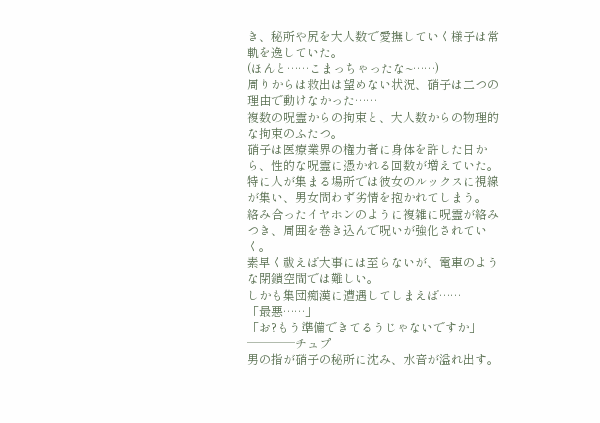き、秘所や尻を大人数で愛撫していく様子は常軌を逸していた。
(ほんと……こまっちゃったな~……)
周りからは救出は望めない状況、硝子は二つの理由で動けなかった……
複数の呪霊からの拘束と、大人数からの物理的な拘束のふたつ。
硝子は医療業界の権力者に身体を許した日から、性的な呪霊に憑かれる回数が増えていた。
特に人が集まる場所では彼女のルックスに視線が集い、男女問わず劣情を抱かれてしまう。
絡み合ったイヤホンのように複雑に呪霊が絡みつき、周囲を巻き込んで呪いが強化されていく。
素早く祓えば大事には至らないが、電車のような閉鎖空間では難しい。
しかも集団痴漢に遭遇してしまえば……
「最悪……」
「お?もう準備できてるうじゃないですか」
────チュプ
男の指が硝子の秘所に沈み、水音が溢れ出す。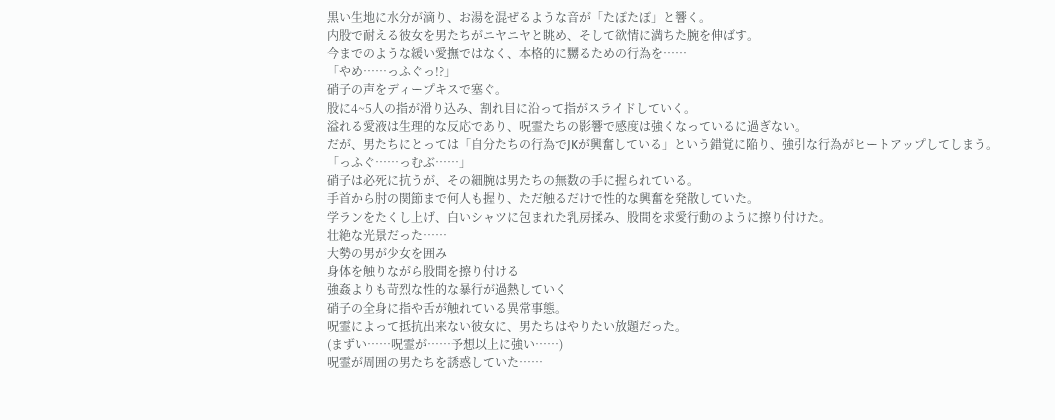黒い生地に水分が滴り、お湯を混ぜるような音が「たぽたぽ」と響く。
内股で耐える彼女を男たちがニヤニヤと眺め、そして欲情に満ちた腕を伸ばす。
今までのような緩い愛撫ではなく、本格的に嬲るための行為を……
「やめ……っふぐっ!?」
硝子の声をディープキスで塞ぐ。
股に4~5人の指が滑り込み、割れ目に沿って指がスライドしていく。
溢れる愛液は生理的な反応であり、呪霊たちの影響で感度は強くなっているに過ぎない。
だが、男たちにとっては「自分たちの行為でJKが興奮している」という錯覚に陥り、強引な行為がヒートアップしてしまう。
「っふぐ……っむぶ……」
硝子は必死に抗うが、その細腕は男たちの無数の手に握られている。
手首から肘の関節まで何人も握り、ただ触るだけで性的な興奮を発散していた。
学ランをたくし上げ、白いシャツに包まれた乳房揉み、股間を求愛行動のように擦り付けた。
壮絶な光景だった……
大勢の男が少女を囲み
身体を触りながら股間を擦り付ける
強姦よりも苛烈な性的な暴行が過熱していく
硝子の全身に指や舌が触れている異常事態。
呪霊によって抵抗出来ない彼女に、男たちはやりたい放題だった。
(まずい……呪霊が……予想以上に強い……)
呪霊が周囲の男たちを誘惑していた……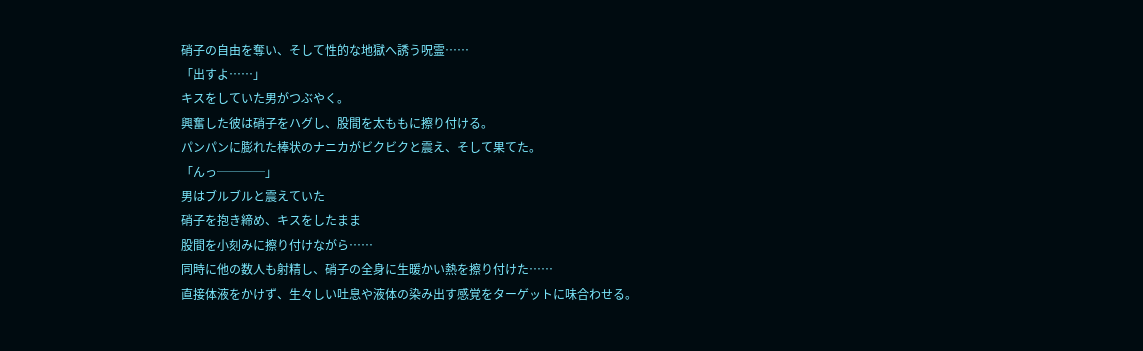硝子の自由を奪い、そして性的な地獄へ誘う呪霊……
「出すよ……」
キスをしていた男がつぶやく。
興奮した彼は硝子をハグし、股間を太ももに擦り付ける。
パンパンに膨れた棒状のナニカがビクビクと震え、そして果てた。
「んっ────」
男はブルブルと震えていた
硝子を抱き締め、キスをしたまま
股間を小刻みに擦り付けながら……
同時に他の数人も射精し、硝子の全身に生暖かい熱を擦り付けた……
直接体液をかけず、生々しい吐息や液体の染み出す感覚をターゲットに味合わせる。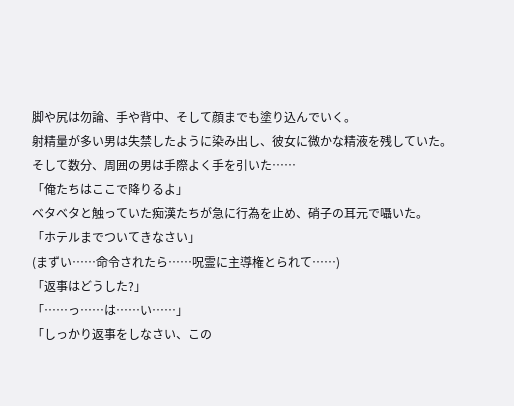脚や尻は勿論、手や背中、そして顔までも塗り込んでいく。
射精量が多い男は失禁したように染み出し、彼女に微かな精液を残していた。
そして数分、周囲の男は手際よく手を引いた……
「俺たちはここで降りるよ」
ベタベタと触っていた痴漢たちが急に行為を止め、硝子の耳元で囁いた。
「ホテルまでついてきなさい」
(まずい……命令されたら……呪霊に主導権とられて……)
「返事はどうした?」
「……っ……は……い……」
「しっかり返事をしなさい、この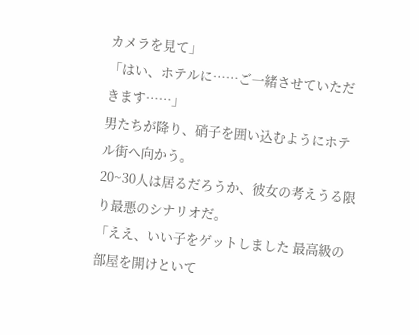カメラを見て」
「はい、ホテルに……ご一緒させていただきます……」
男たちが降り、硝子を囲い込むようにホテル街へ向かう。
20~30人は居るだろうか、彼女の考えうる限り最悪のシナリオだ。
「ええ、いい子をゲットしました 最高級の部屋を開けといて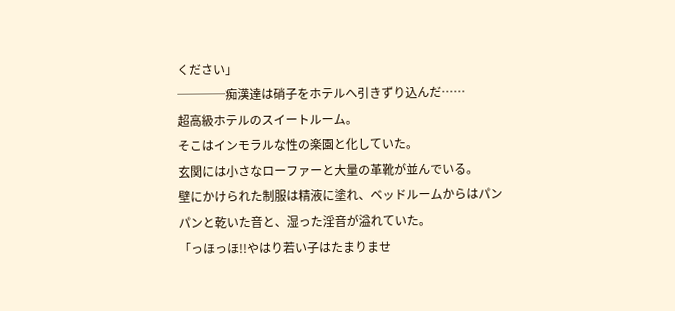ください」
────痴漢達は硝子をホテルへ引きずり込んだ……
超高級ホテルのスイートルーム。
そこはインモラルな性の楽園と化していた。
玄関には小さなローファーと大量の革靴が並んでいる。
壁にかけられた制服は精液に塗れ、ベッドルームからはパンパンと乾いた音と、湿った淫音が溢れていた。
「っほっほ!!やはり若い子はたまりませ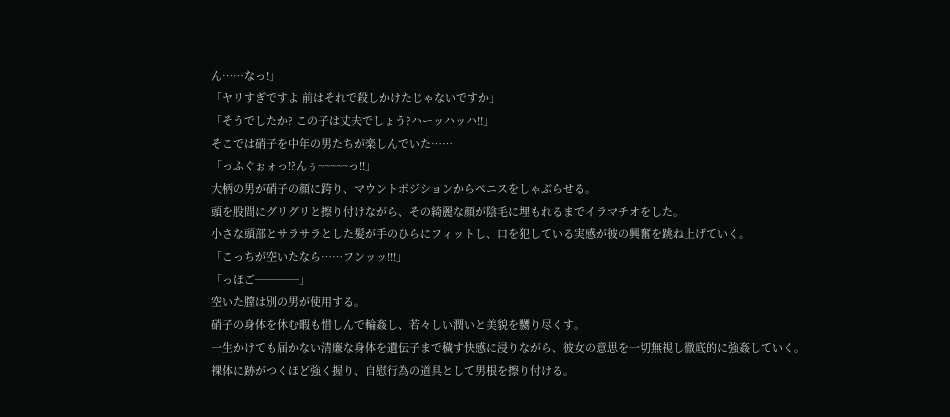ん……なっ!」
「ヤリすぎですよ 前はそれで殺しかけたじゃないですか」
「そうでしたか? この子は丈夫でしょう?ハーッハッハ!!」
そこでは硝子を中年の男たちが楽しんでいた……
「っふぐぉォっ!?んぅ~~~~~っ!!」
大柄の男が硝子の顔に跨り、マウントポジションからペニスをしゃぶらせる。
頭を股間にグリグリと擦り付けながら、その綺麗な顔が陰毛に埋もれるまでイラマチオをした。
小さな頭部とサラサラとした髪が手のひらにフィットし、口を犯している実感が彼の興奮を跳ね上げていく。
「こっちが空いたなら……フンッッ!!!」
「っほご────」
空いた膣は別の男が使用する。
硝子の身体を休む暇も惜しんで輪姦し、若々しい潤いと美貌を嬲り尽くす。
一生かけても届かない清廉な身体を遺伝子まで穢す快感に浸りながら、彼女の意思を一切無視し徹底的に強姦していく。
裸体に跡がつくほど強く握り、自慰行為の道具として男根を擦り付ける。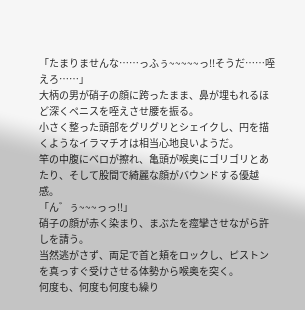「たまりませんな……っふぅ~~~~~っ!!そうだ……咥えろ……」
大柄の男が硝子の顔に跨ったまま、鼻が埋もれるほど深くペニスを咥えさせ腰を振る。
小さく整った頭部をグリグリとシェイクし、円を描くようなイラマチオは相当心地良いようだ。
竿の中腹にベロが擦れ、亀頭が喉奥にゴリゴリとあたり、そして股間で綺麗な顔がバウンドする優越感。
「ん゛ぅ~~~っっ!!」
硝子の顔が赤く染まり、まぶたを痙攣させながら許しを請う。
当然逃がさず、両足で首と頬をロックし、ピストンを真っすぐ受けさせる体勢から喉奥を突く。
何度も、何度も何度も繰り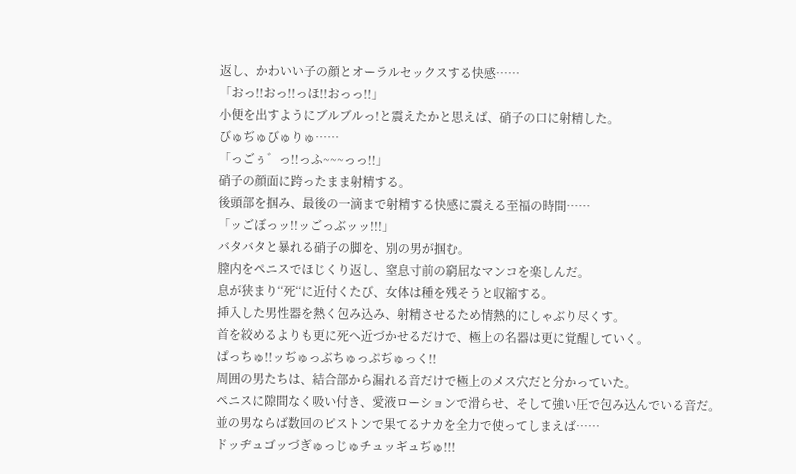返し、かわいい子の顔とオーラルセックスする快感……
「おっ!!おっ!!っほ!!おっっ!!」
小便を出すようにブルブルっ!と震えたかと思えば、硝子の口に射精した。
びゅぢゅびゅりゅ……
「っごぅ゛っ!!っふ~~~っっ!!」
硝子の顔面に跨ったまま射精する。
後頭部を掴み、最後の一滴まで射精する快感に震える至福の時間……
「ッごぼっッ!!ッごっぶッッ!!!」
バタバタと暴れる硝子の脚を、別の男が掴む。
膣内をペニスでほじくり返し、窒息寸前の窮屈なマンコを楽しんだ。
息が狭まり‘‘死‘‘に近付くたび、女体は種を残そうと収縮する。
挿入した男性器を熱く包み込み、射精させるため情熱的にしゃぶり尽くす。
首を絞めるよりも更に死へ近づかせるだけで、極上の名器は更に覚醒していく。
ぱっちゅ!!ッぢゅっぶちゅっぷぢゅっく!!
周囲の男たちは、結合部から漏れる音だけで極上のメス穴だと分かっていた。
ペニスに隙間なく吸い付き、愛液ローションで滑らせ、そして強い圧で包み込んでいる音だ。
並の男ならば数回のピストンで果てるナカを全力で使ってしまえば……
ドッヂュゴッづぎゅっじゅチュッギュぢゅ!!!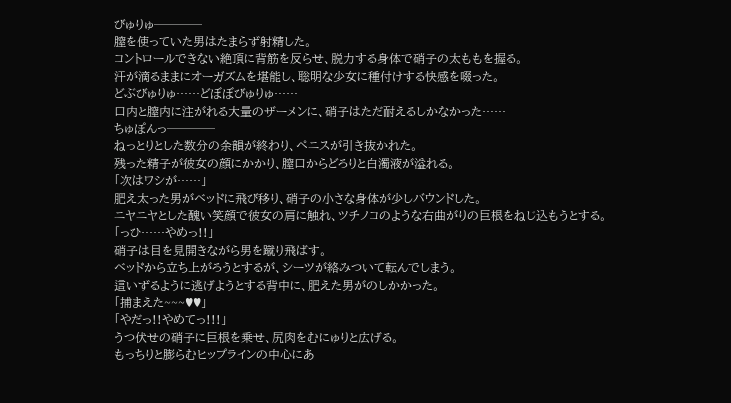びゅりゅ────
膣を使っていた男はたまらず射精した。
コントロールできない絶頂に背筋を反らせ、脱力する身体で硝子の太ももを握る。
汗が滴るままにオーガズムを堪能し、聡明な少女に種付けする快感を啜った。
どぶびゅりゅ……どぼぼびゅりゅ……
口内と膣内に注がれる大量のザーメンに、硝子はただ耐えるしかなかった……
ちゅぽんっ────
ねっとりとした数分の余韻が終わり、ペニスが引き抜かれた。
残った精子が彼女の顔にかかり、膣口からどろりと白濁液が溢れる。
「次はワシが……」
肥え太った男がベッドに飛び移り、硝子の小さな身体が少しバウンドした。
ニヤニヤとした醜い笑顔で彼女の肩に触れ、ツチノコのような右曲がりの巨根をねじ込もうとする。
「っひ……やめっ!!」
硝子は目を見開きながら男を蹴り飛ばす。
ベッドから立ち上がろうとするが、シーツが絡みついて転んでしまう。
這いずるように逃げようとする背中に、肥えた男がのしかかった。
「捕まえた~~~♥♥」
「やだっ!!やめてっ!!!」
うつ伏せの硝子に巨根を乗せ、尻肉をむにゅりと広げる。
もっちりと膨らむヒップラインの中心にあ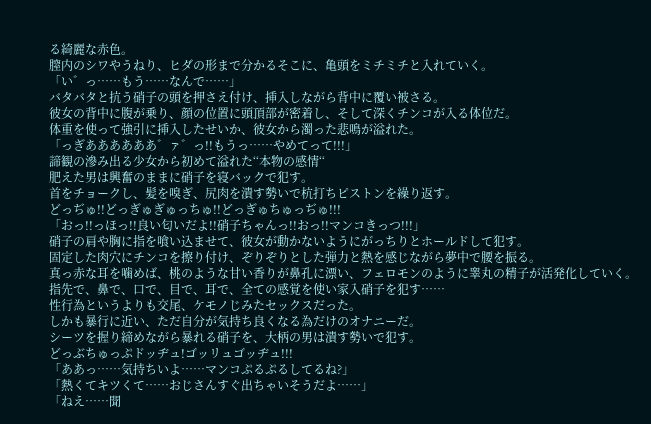る綺麗な赤色。
膣内のシワやうねり、ヒダの形まで分かるそこに、亀頭をミチミチと入れていく。
「い゛っ……もう……なんで……」
バタバタと抗う硝子の頭を押さえ付け、挿入しながら背中に覆い被さる。
彼女の背中に腹が乗り、顔の位置に頭頂部が密着し、そして深くチンコが入る体位だ。
体重を使って強引に挿入したせいか、彼女から濁った悲鳴が溢れた。
「っぎああああああ゛ァ゛っ!!もうっ……やめてって!!!」
諦観の滲み出る少女から初めて溢れた‘‘本物の感情‘‘
肥えた男は興奮のままに硝子を寝バックで犯す。
首をチョークし、髪を嗅ぎ、尻肉を潰す勢いで杭打ちピストンを繰り返す。
どっぢゅ!!どっぎゅぎゅっちゅ!!どっぎゅちゅっぢゅ!!!
「おっ!!っほっ!!良い匂いだよ!!硝子ちゃんっ!!おっ!!マンコきっつ!!!」
硝子の肩や胸に指を喰い込ませて、彼女が動かないようにがっちりとホールドして犯す。
固定した肉穴にチンコを擦り付け、ぞりぞりとした弾力と熱を感じながら夢中で腰を振る。
真っ赤な耳を噛めば、桃のような甘い香りが鼻孔に漂い、フェロモンのように睾丸の精子が活発化していく。
指先で、鼻で、口で、目で、耳で、全ての感覚を使い家入硝子を犯す……
性行為というよりも交尾、ケモノじみたセックスだった。
しかも暴行に近い、ただ自分が気持ち良くなる為だけのオナニーだ。
シーツを握り締めながら暴れる硝子を、大柄の男は潰す勢いで犯す。
どっぶちゅっぷドッヂュ!ゴッリュゴッヂュ!!!
「ああっ……気持ちいよ……マンコぷるぷるしてるね?」
「熱くてキツくて……おじさんすぐ出ちゃいそうだよ……」
「ねえ……聞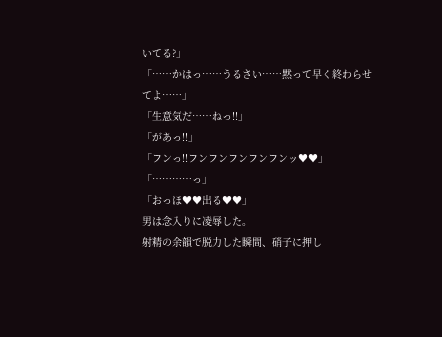いてる?」
「……かはっ……うるさい……黙って早く終わらせてよ……」
「生意気だ……ねっ!!」
「があっ!!」
「フンっ!!フンフンフンフンフンッ♥♥」
「…………っ」
「おっほ♥♥出る♥♥」
男は念入りに凌辱した。
射精の余韻で脱力した瞬間、硝子に押し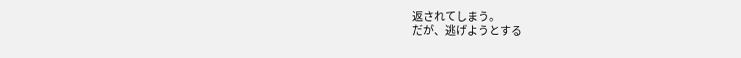返されてしまう。
だが、逃げようとする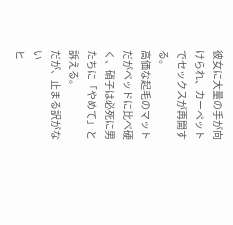彼女に大量の手が向けられ、カーペットでセックスが再開する。
高価な起毛のマットだがベッドに比べ硬く、硝子は必死に男たちに「やめて」と訴える。
だが、止まる訳がない
ヒ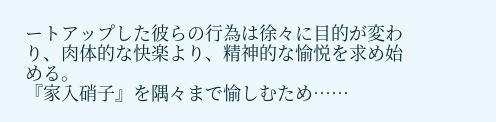ートアップした彼らの行為は徐々に目的が変わり、肉体的な快楽より、精神的な愉悦を求め始める。
『家入硝子』を隅々まで愉しむため……